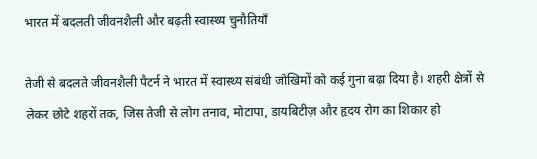भारत में बदलती जीवनशैली और बढ़ती स्वास्थ्य चुनौतियाँ

तेजी से बदलते जीवनशैली पैटर्न ने भारत में स्वास्थ्य संबंधी जोखिमों को कई गुना बढ़ा दिया है। शहरी क्षेत्रों से लेकर छोटे शहरों तक, जिस तेजी से लोग तनाव, मोटापा, डायबिटीज़ और हृदय रोग का शिकार हो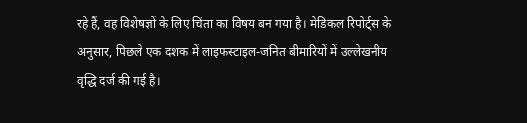रहे हैं, वह विशेषज्ञों के लिए चिंता का विषय बन गया है। मेडिकल रिपोर्ट्स के अनुसार, पिछले एक दशक में लाइफस्टाइल-जनित बीमारियों में उल्लेखनीय वृद्धि दर्ज की गई है।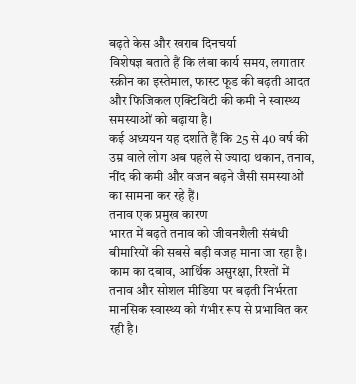बढ़ते केस और खराब दिनचर्या
विशेषज्ञ बताते हैं कि लंबा कार्य समय, लगातार स्क्रीन का इस्तेमाल, फास्ट फूड की बढ़ती आदत और फिजिकल एक्टिविटी की कमी ने स्वास्थ्य समस्याओं को बढ़ाया है।
कई अध्ययन यह दर्शाते हैं कि 25 से 40 वर्ष की उम्र वाले लोग अब पहले से ज्यादा थकान, तनाव, नींद की कमी और वजन बढ़ने जैसी समस्याओं का सामना कर रहे हैं।
तनाव एक प्रमुख कारण
भारत में बढ़ते तनाव को जीवनशैली संबंधी बीमारियों की सबसे बड़ी वजह माना जा रहा है। काम का दबाव, आर्थिक असुरक्षा, रिश्तों में तनाव और सोशल मीडिया पर बढ़ती निर्भरता मानसिक स्वास्थ्य को गंभीर रूप से प्रभावित कर रही है।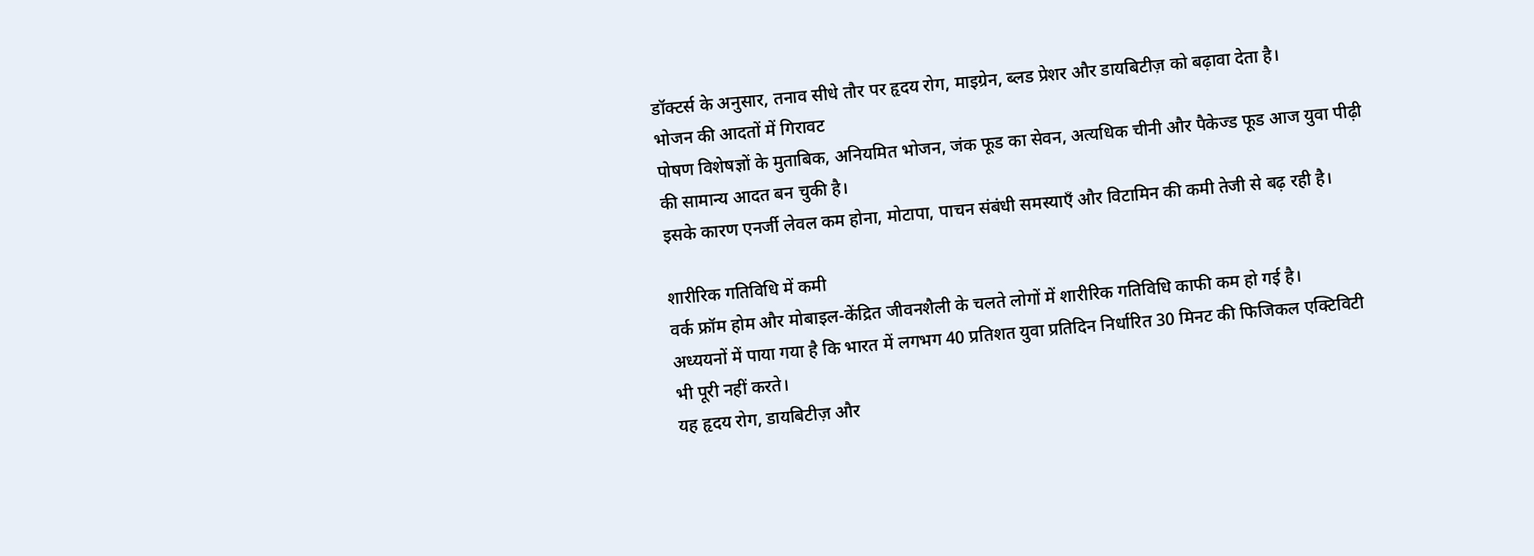डॉक्टर्स के अनुसार, तनाव सीधे तौर पर हृदय रोग, माइग्रेन, ब्लड प्रेशर और डायबिटीज़ को बढ़ावा देता है।
भोजन की आदतों में गिरावट
पोषण विशेषज्ञों के मुताबिक, अनियमित भोजन, जंक फूड का सेवन, अत्यधिक चीनी और पैकेज्ड फूड आज युवा पीढ़ी की सामान्य आदत बन चुकी है।
इसके कारण एनर्जी लेवल कम होना, मोटापा, पाचन संबंधी समस्याएँ और विटामिन की कमी तेजी से बढ़ रही है।

शारीरिक गतिविधि में कमी
वर्क फ्रॉम होम और मोबाइल-केंद्रित जीवनशैली के चलते लोगों में शारीरिक गतिविधि काफी कम हो गई है।
अध्ययनों में पाया गया है कि भारत में लगभग 40 प्रतिशत युवा प्रतिदिन निर्धारित 30 मिनट की फिजिकल एक्टिविटी भी पूरी नहीं करते।
यह हृदय रोग, डायबिटीज़ और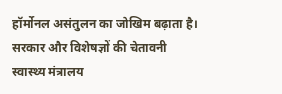हॉर्मोनल असंतुलन का जोखिम बढ़ाता है।
सरकार और विशेषज्ञों की चेतावनी
स्वास्थ्य मंत्रालय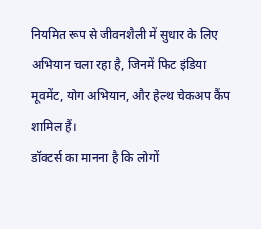नियमित रूप से जीवनशैली में सुधार के लिए अभियान चला रहा है, जिनमें फिट इंडिया मूवमेंट, योग अभियान, और हेल्थ चेकअप कैंप शामिल हैं।
डॉक्टर्स का मानना है कि लोगों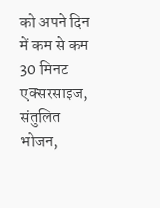को अपने दिन में कम से कम 30 मिनट एक्सरसाइज, संतुलित भोजन,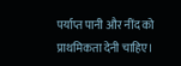पर्याप्त पानी और नींद को प्राथमिकता देनी चाहिए।